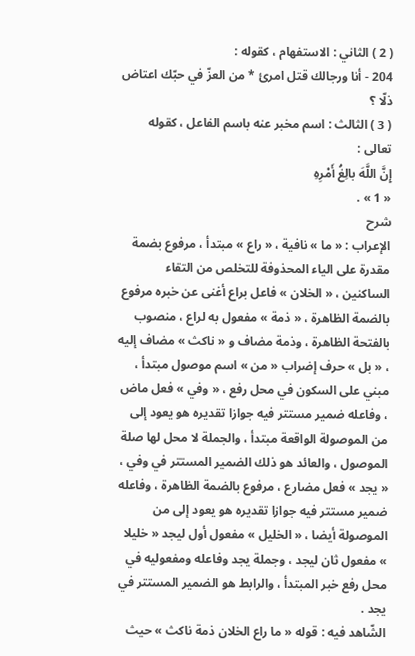( 2 ) الثاني : الاستفهام ، كقوله :
204 - أنا ورجالك قتل امرئ * من العزّ في حبّك اعتاض ذلّا ؟
( 3 ) الثالث : اسم مخبر عنه باسم الفاعل ، كقوله تعالى :
إِنَّ اللَّهَ بالِغُ أَمْرِهِ
« 1 » .
شرح
الإعراب : « ما » نافية ، « راع » مبتدأ ، مرفوع بضمة مقدرة على الياء المحذوفة للتخلص من التقاء الساكنين ، « الخلان » فاعل براع أغنى عن خبره مرفوع بالضمة الظاهرة ، « ذمة » مفعول به لراع ، منصوب بالفتحة الظاهرة ، وذمة مضاف و « ناكث » مضاف إليه ، « بل » حرف إضراب « من » اسم موصول مبتدأ ، مبني على السكون في محل رفع ، « وفي » فعل ماض ، وفاعله ضمير مستتر فيه جوازا تقديره هو يعود إلى من الموصولة الواقعة مبتدأ ، والجملة لا محل لها صلة الموصول ، والعائد هو ذلك الضمير المستتر في وفي ، « يجد » فعل مضارع ، مرفوع بالضمة الظاهرة ، وفاعله ضمير مستتر فيه جوازا تقديره هو يعود إلى من الموصولة أيضا ، « الخليل » مفعول أول ليجد « خليلا » مفعول ثان ليجد ، وجملة يجد وفاعله ومفعوليه في محل رفع خبر المبتدأ ، والرابط هو الضمير المستتر في يجد .
الشّاهد فيه : قوله « ما راع الخلان ذمة ناكث » حيث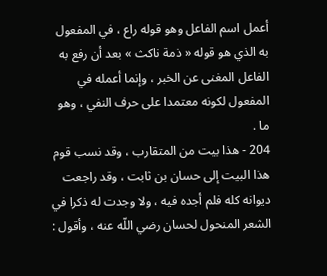أعمل اسم الفاعل وهو قوله راع ، في المفعول به الذي هو قوله « ذمة ناكث » بعد أن رفع به الفاعل المغنى عن الخبر ، وإنما أعمله في المفعول لكونه معتمدا على حرف النفي ، وهو ما .
204 - هذا بيت من المتقارب ، وقد نسب قوم هذا البيت إلى حسان بن ثابت ، وقد راجعت ديوانه كله فلم أجده فيه ، ولا وجدت له ذكرا في الشعر المنحول لحسان رضي اللّه عنه ، وأقول :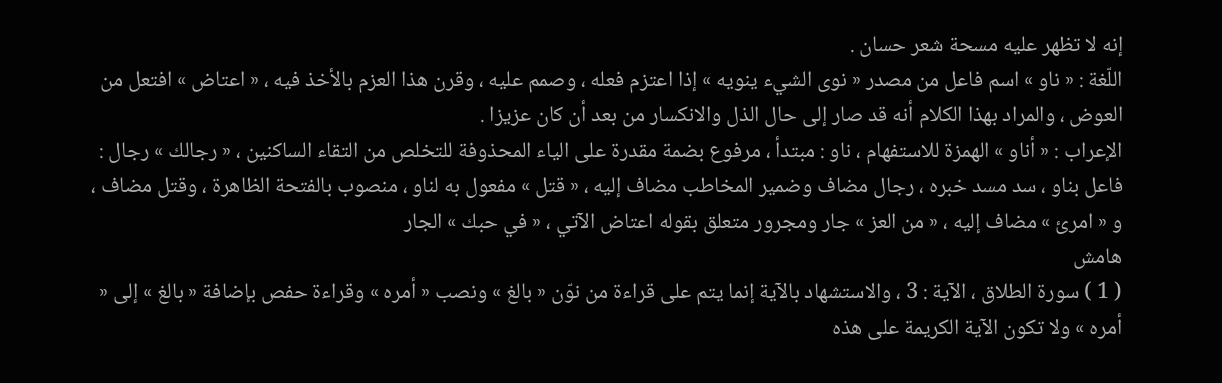إنه لا تظهر عليه مسحة شعر حسان .
اللّغة : « ناو » اسم فاعل من مصدر « نوى الشيء ينويه » إذا اعتزم فعله ، وصمم عليه ، وقرن هذا العزم بالأخذ فيه ، « اعتاض » افتعل من العوض ، والمراد بهذا الكلام أنه قد صار إلى حال الذل والانكسار من بعد أن كان عزيزا .
الإعراب : « أناو » الهمزة للاستفهام ، ناو : مبتدأ ، مرفوع بضمة مقدرة على الياء المحذوفة للتخلص من التقاء الساكنين ، « رجالك » رجال : فاعل بناو ، سد مسد خبره ، رجال مضاف وضمير المخاطب مضاف إليه ، « قتل » مفعول به لناو ، منصوب بالفتحة الظاهرة ، وقتل مضاف ، و « امرئ » مضاف إليه ، « من العز » جار ومجرور متعلق بقوله اعتاض الآتي ، « في حبك » الجار
هامش
( 1 ) سورة الطلاق ، الآية : 3 ، والاستشهاد بالآية إنما يتم على قراءة من نوّن « بالغ » ونصب « أمره » وقراءة حفص بإضافة « بالغ » إلى « أمره » ولا تكون الآية الكريمة على هذه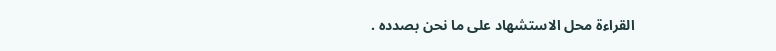القراءة محل الاستشهاد على ما نحن بصدده .